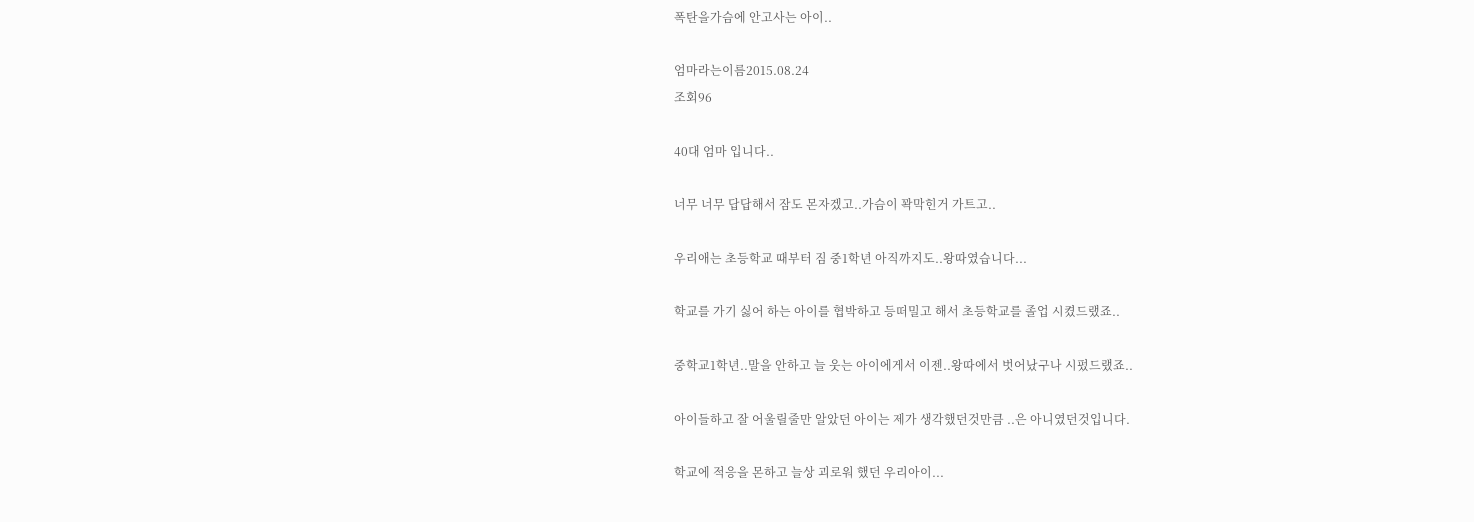폭탄을가슴에 안고사는 아이..

엄마라는이름2015.08.24
조회96

40대 엄마 입니다..

너무 너무 답답해서 잠도 몬자겠고..가슴이 꽉막힌거 가트고..

우리애는 초등학교 때부터 짐 중1학년 아직까지도..왕따였습니다...

학교를 가기 싫어 하는 아이를 협박하고 등떠밀고 해서 초등학교를 졸업 시켰드랬죠..

중학교1학년..말을 안하고 늘 웃는 아이에게서 이젠..왕따에서 벗어났구나 시펐드랬죠..

아이들하고 잘 어울릴줄만 알았던 아이는 제가 생각했던것만큼 ..은 아니였던것입니다.

학교에 적응을 몬하고 늘상 괴로워 했던 우리아이...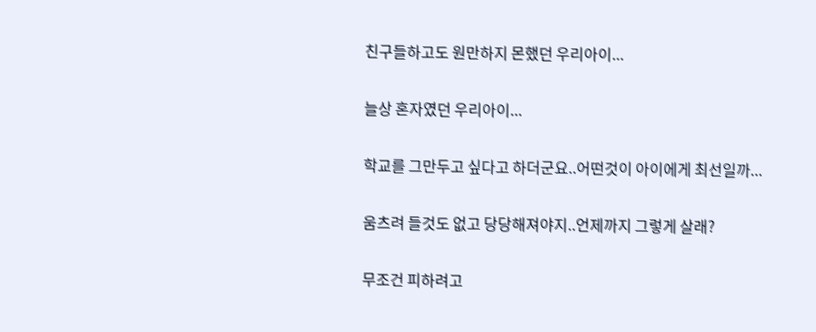친구들하고도 원만하지 몬했던 우리아이...

늘상 혼자였던 우리아이...

학교를 그만두고 싶다고 하더군요..어떤것이 아이에게 최선일까...

움츠려 들것도 없고 당당해져야지..언제까지 그렇게 살래?

무조건 피하려고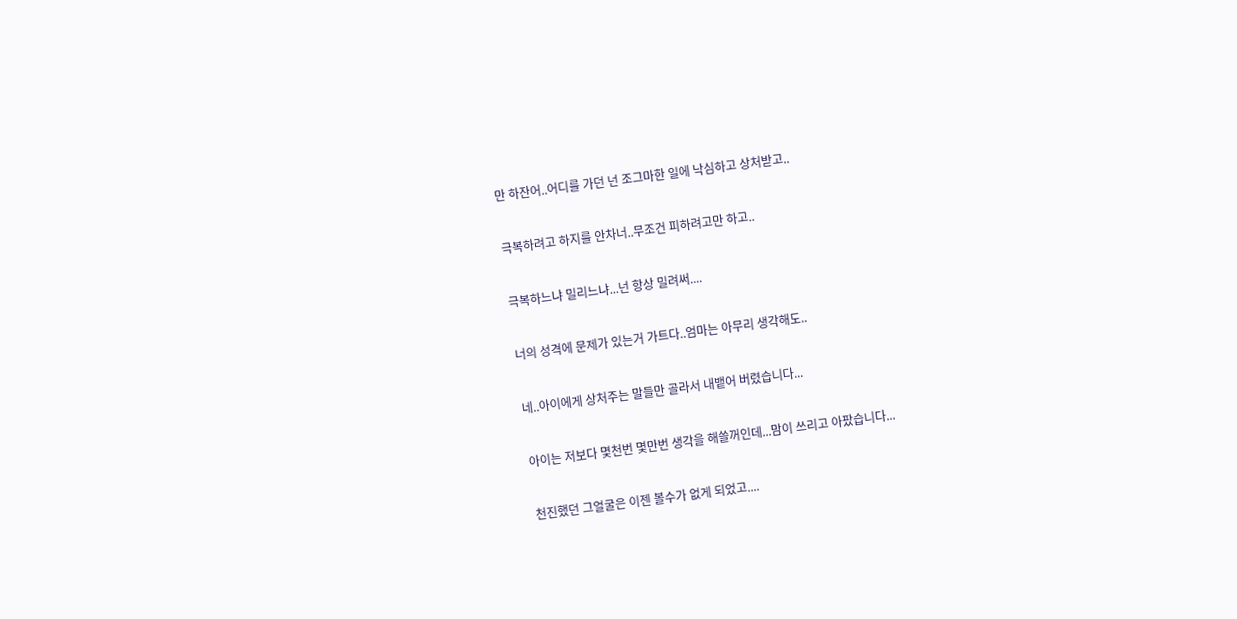만 하잔어..어디를 가던 넌 조그마한 일에 낙심하고 상처받고..

극복하려고 하지를 안차너..무조건 피하려고만 하고..

극복하느냐 밀리느냐...넌 항상 밀려써....

너의 성격에 문제가 있는거 가트다..엄마는 아무리 생각해도..

네..아이에게 상처주는 말들만 골라서 내뱉어 버렸습니다...

아이는 저보다 몇천번 몇만번 생각을 해쓸꺼인데...맘이 쓰리고 아팠습니다...

천진했던 그얼굴은 이젠 볼수가 없게 되었고....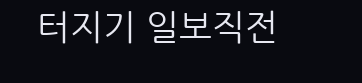터지기 일보직전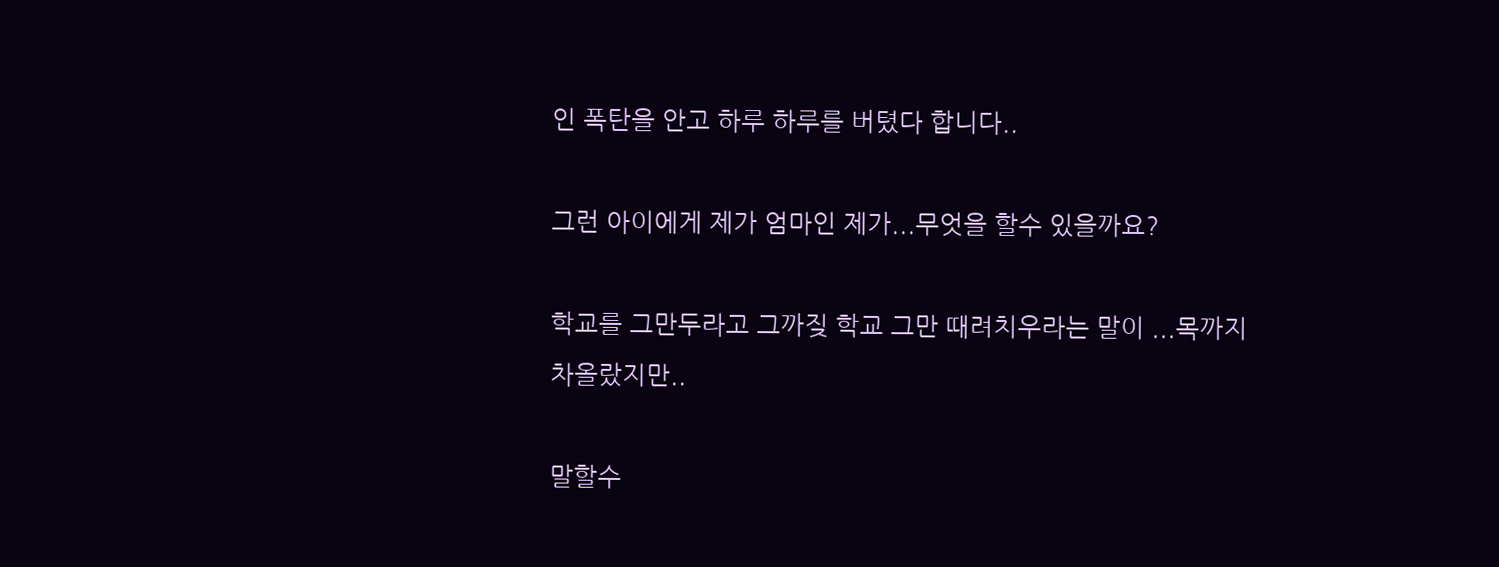인 폭탄을 안고 하루 하루를 버텼다 합니다..

그런 아이에게 제가 엄마인 제가...무엇을 할수 있을까요?

학교를 그만두라고 그까짖 학교 그만 때려치우라는 말이 ...목까지 차올랐지만..

말할수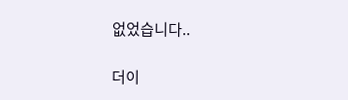없었습니다..

더이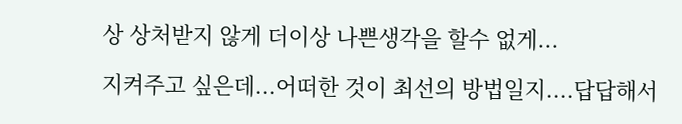상 상처받지 않게 더이상 나쁜생각을 할수 없게...

지켜주고 싶은데...어떠한 것이 최선의 방법일지....답답해서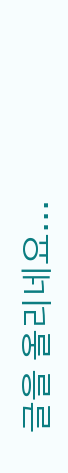글을 올리네요...